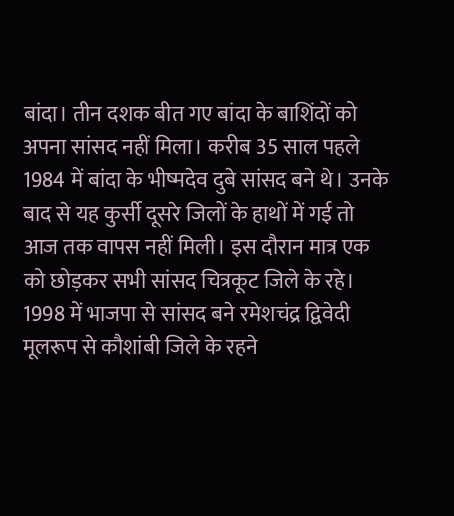बांदा। तीन दशक बीत गए बांदा के बाशिंदों को अपना सांसद नहीं मिला। करीब 35 साल पहले 1984 में बांदा के भीष्मदेव दुबे सांसद बने थे। उनके बाद से यह कुर्सी दूसरे जिलों के हाथों में गई तो आज तक वापस नहीं मिली। इस दौरान मात्र एक को छोड़कर सभी सांसद चित्रकूट जिले के रहे। 1998 में भाजपा से सांसद बने रमेशचंद्र द्विवेदी मूलरूप से कौशांबी जिले के रहने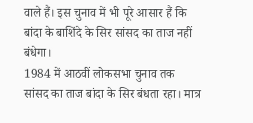वाले हैं। इस चुनाव में भी पूरे आसार हैं कि बांदा के बाशिंदे के सिर सांसद का ताज नहीं बंधेगा।
1984 में आठवीं लोकसभा चुनाव तक सांसद का ताज बांदा के सिर बंधता रहा। मात्र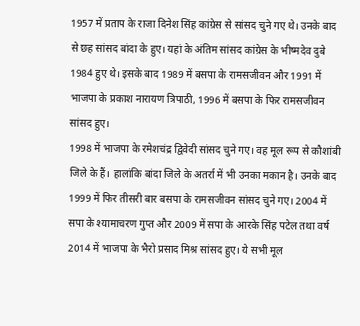1957 में प्रताप के राजा दिनेश सिंह कांग्रेस से सांसद चुने गए थे। उनके बाद से छह सांसद बांदा के हुए। यहां के अंतिम सांसद कांग्रेस के भीष्मदेव दुबे 1984 हुए थे। इसके बाद 1989 में बसपा के रामसजीवन और 1991 में भाजपा के प्रकाश नारायण त्रिपाठी, 1996 में बसपा के फिर रामसजीवन सांसद हुए।
1998 में भाजपा के रमेशचंद्र द्विवेदी सांसद चुने गए। वह मूल रूप से कौशांबी जिले के हैं। हालांकि बांदा जिले के अतर्रा में भी उनका मकान है। उनके बाद 1999 में फिर तीसरी बार बसपा के रामसजीवन सांसद चुने गए। 2004 में सपा के श्यामाचरण गुप्त और 2009 में सपा के आरके सिंह पटेल तथा वर्ष 2014 में भाजपा के भैरो प्रसाद मिश्र सांसद हुए। ये सभी मूल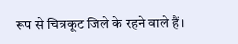रूप से चित्रकूट जिले के रहने वाले हैं।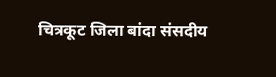चित्रकूट जिला बांदा संसदीय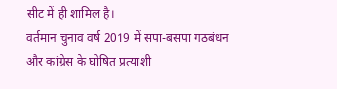सीट में ही शामिल है।
वर्तमान चुनाव वर्ष 2019 में सपा-बसपा गठबंधन और कांग्रेस के घोषित प्रत्याशी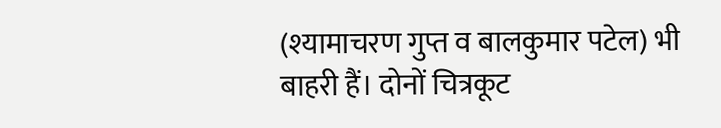(श्यामाचरण गुप्त व बालकुमार पटेल) भी बाहरी हैं। दोनों चित्रकूट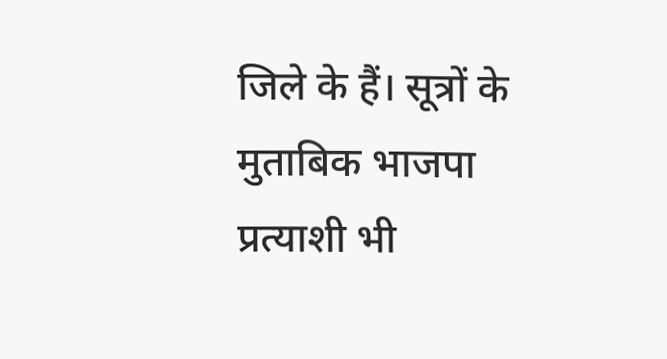जिले के हैं। सूत्रों के मुताबिक भाजपा प्रत्याशी भी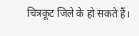चित्रकूट जिले के हो सकते हैं।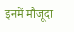इनमें मौजूदा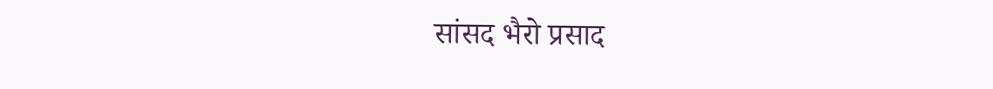सांसद भैरो प्रसाद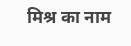मिश्र का नाम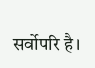सर्वोपरि है।